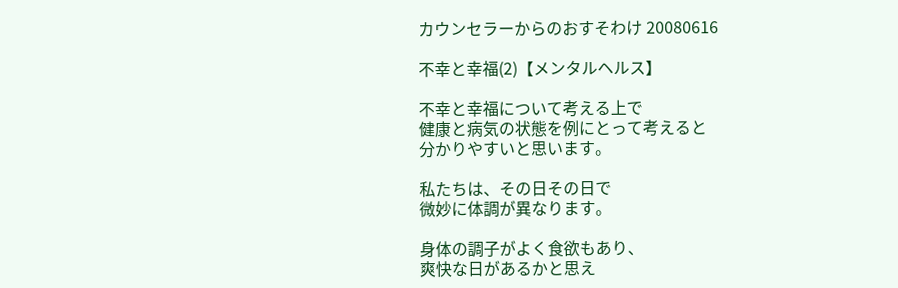カウンセラーからのおすそわけ 20080616

不幸と幸福(2)【メンタルヘルス】

不幸と幸福について考える上で
健康と病気の状態を例にとって考えると
分かりやすいと思います。

私たちは、その日その日で
微妙に体調が異なります。

身体の調子がよく食欲もあり、
爽快な日があるかと思え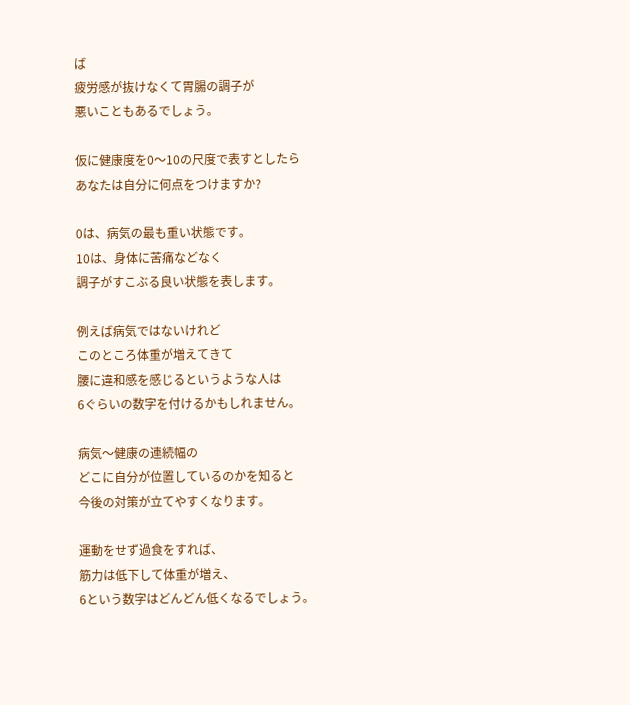ば
疲労感が抜けなくて胃腸の調子が
悪いこともあるでしょう。

仮に健康度を0〜10の尺度で表すとしたら
あなたは自分に何点をつけますか?

0は、病気の最も重い状態です。
10は、身体に苦痛などなく
調子がすこぶる良い状態を表します。

例えば病気ではないけれど
このところ体重が増えてきて
腰に違和感を感じるというような人は
6ぐらいの数字を付けるかもしれません。

病気〜健康の連続幅の
どこに自分が位置しているのかを知ると
今後の対策が立てやすくなります。

運動をせず過食をすれば、
筋力は低下して体重が増え、
6という数字はどんどん低くなるでしょう。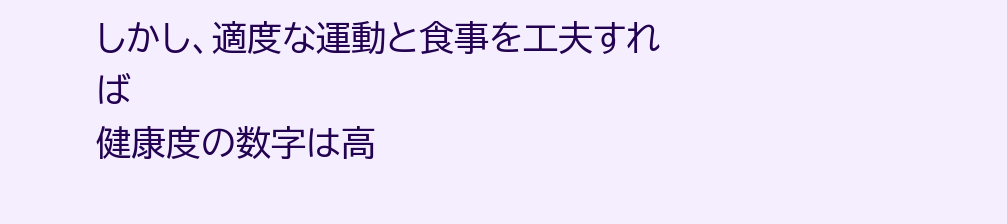しかし、適度な運動と食事を工夫すれば
健康度の数字は高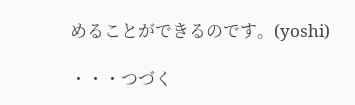めることができるのです。(yoshi)

・・・つづく